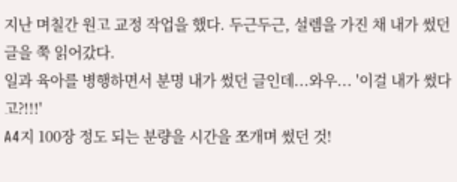지난 며칠간 원고 교정 작업을 했다. 두근두근, 설렘을 가진 채 내가 썼던 글을 쭉 읽어갔다.
일과 육아를 병행하면서 분명 내가 썼던 글인데...와우... '이걸 내가 썼다고?!!!'
A4지 100장 정도 되는 분량을 시간을 쪼개며 썼던 것!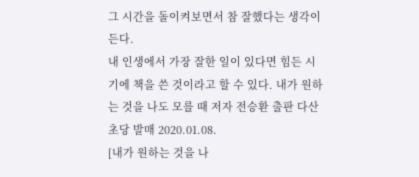그 시간을 돌이켜보면서 참 잘했다는 생각이 든다.
내 인생에서 가장 잘한 일이 있다면 힘든 시기에 책을 쓴 것이라고 할 수 있다. 내가 원하는 것을 나도 모를 때 저자 전승환 출판 다산초당 발매 2020.01.08.
[내가 원하는 것을 나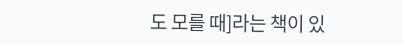도 모를 때]라는 책이 있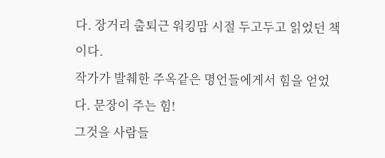다. 장거리 출퇴근 워킹맘 시절 두고두고 읽었던 책이다.
작가가 발췌한 주옥같은 명언들에게서 힘을 얻었다. 문장이 주는 힘!
그것을 사람들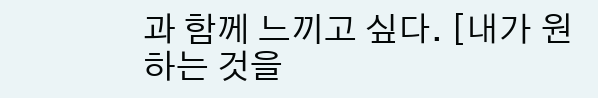과 함께 느끼고 싶다. [내가 원하는 것을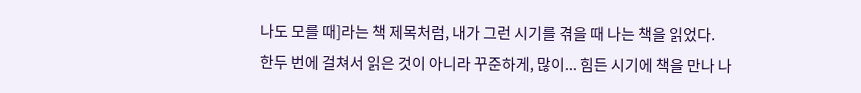나도 모를 때]라는 책 제목처럼, 내가 그런 시기를 겪을 때 나는 책을 읽었다.
한두 번에 걸쳐서 읽은 것이 아니라 꾸준하게, 많이... 힘든 시기에 책을 만나 나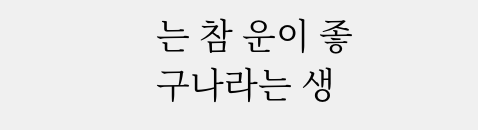는 참 운이 좋구나라는 생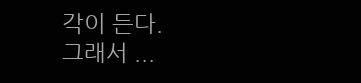각이 든다.
그래서 ...